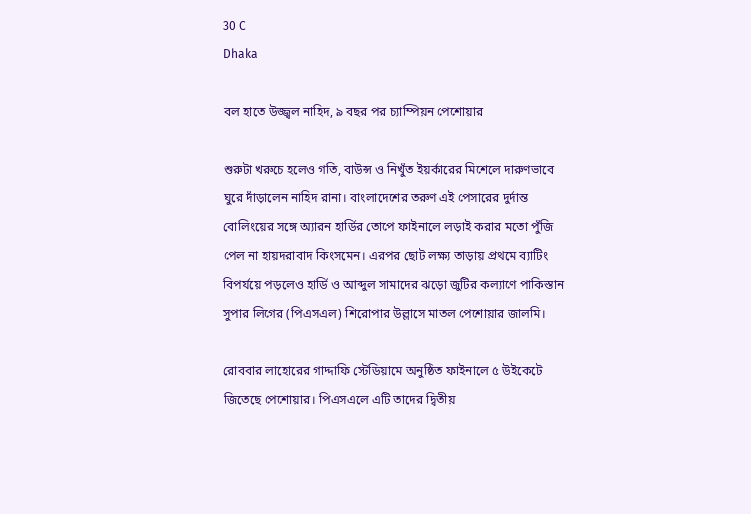30 C
Dhaka

বল হাতে উজ্জ্বল নাহিদ, ৯ বছর পর চ্যাম্পিয়ন পেশোয়ার

শুরুটা খরুচে হলেও গতি, বাউন্স ও নিখুঁত ইয়র্কারের মিশেলে দারুণভাবে ঘুরে দাঁড়ালেন নাহিদ রানা। বাংলাদেশের তরুণ এই পেসারের দুর্দান্ত বোলিংয়ের সঙ্গে অ্যারন হার্ডির তোপে ফাইনালে লড়াই করার মতো পুঁজি পেল না হায়দরাবাদ কিংসমেন। এরপর ছোট লক্ষ্য তাড়ায় প্রথমে ব্যাটিং বিপর্যয়ে পড়লেও হার্ডি ও আব্দুল সামাদের ঝড়ো জুটির কল্যাণে পাকিস্তান সুপার লিগের (পিএসএল) শিরোপার উল্লাসে মাতল পেশোয়ার জালমি।

রোববার লাহোরের গাদ্দাফি স্টেডিয়ামে অনুষ্ঠিত ফাইনালে ৫ উইকেটে জিতেছে পেশোয়ার। পিএসএলে এটি তাদের দ্বিতীয়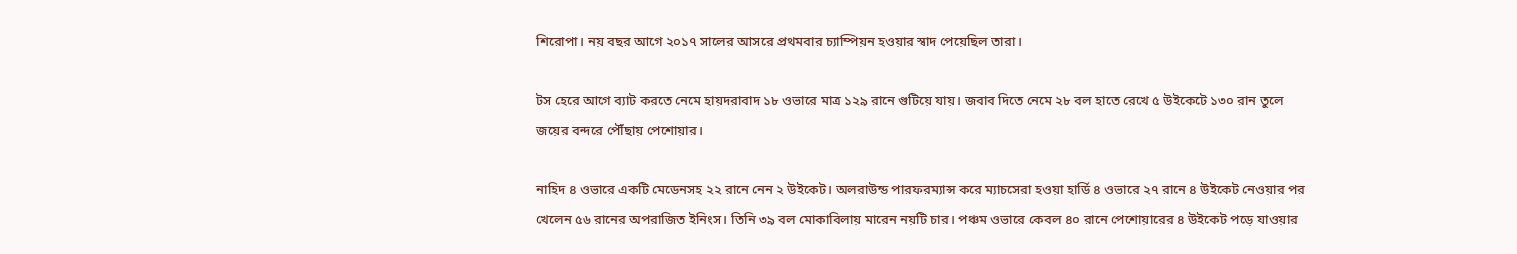শিরোপা। নয় বছর আগে ২০১৭ সালের আসরে প্রথমবার চ্যাম্পিয়ন হওয়ার স্বাদ পেয়েছিল তারা।

টস হেরে আগে ব্যাট করতে নেমে হায়দরাবাদ ১৮ ওভারে মাত্র ১২৯ রানে গুটিয়ে যায়। জবাব দিতে নেমে ২৮ বল হাতে রেখে ৫ উইকেটে ১৩০ রান তুলে জয়ের বন্দরে পৌঁছায় পেশোয়ার।

নাহিদ ৪ ওভারে একটি মেডেনসহ ২২ রানে নেন ২ উইকেট। অলরাউন্ড পারফরম্যান্স করে ম্যাচসেরা হওয়া হার্ডি ৪ ওভারে ২৭ রানে ৪ উইকেট নেওয়ার পর খেলেন ৫৬ রানের অপরাজিত ইনিংস। তিনি ৩৯ বল মোকাবিলায় মারেন নয়টি চার। পঞ্চম ওভারে কেবল ৪০ রানে পেশোয়ারের ৪ উইকেট পড়ে যাওয়ার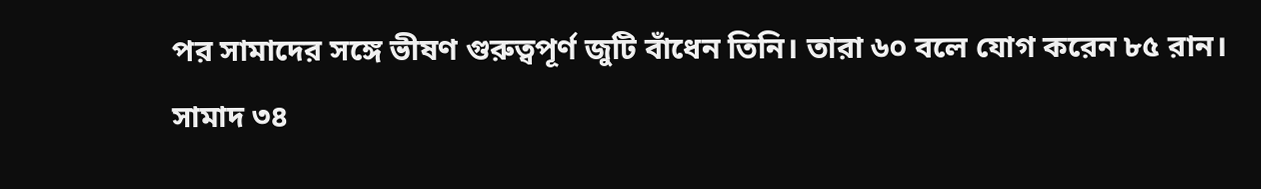পর সামাদের সঙ্গে ভীষণ গুরুত্বপূর্ণ জুটি বাঁধেন তিনি। তারা ৬০ বলে যোগ করেন ৮৫ রান। সামাদ ৩৪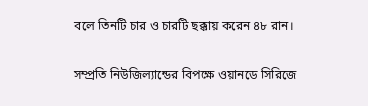বলে তিনটি চার ও চারটি ছক্কায় করেন ৪৮ রান।

সম্প্রতি নিউজিল্যান্ডের বিপক্ষে ওয়ানডে সিরিজে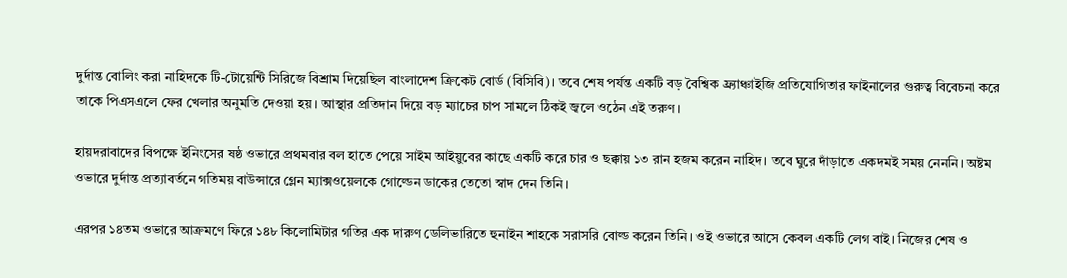দুর্দান্ত বোলিং করা নাহিদকে টি-টোয়েন্টি সিরিজে বিশ্রাম দিয়েছিল বাংলাদেশ ক্রিকেট বোর্ড (বিসিবি)। তবে শেষ পর্যন্ত একটি বড় বৈশ্বিক ফ্র্যাঞ্চাইজি প্রতিযোগিতার ফাইনালের গুরুত্ব বিবেচনা করে তাকে পিএসএলে ফের খেলার অনুমতি দেওয়া হয়। আস্থার প্রতিদান দিয়ে বড় ম্যাচের চাপ সামলে ঠিকই জ্বলে ওঠেন এই তরুণ।

হায়দরাবাদের বিপক্ষে ইনিংসের ষষ্ঠ ওভারে প্রথমবার বল হাতে পেয়ে সাইম আইয়ুবের কাছে একটি করে চার ও ছক্কায় ১৩ রান হজম করেন নাহিদ। তবে ঘুরে দাঁড়াতে একদমই সময় নেননি। অষ্টম ওভারে দুর্দান্ত প্রত্যাবর্তনে গতিময় বাউন্সারে গ্লেন ম্যাক্সওয়েলকে গোল্ডেন ডাকের তেতো স্বাদ দেন তিনি।

এরপর ১৪তম ওভারে আক্রমণে ফিরে ১৪৮ কিলোমিটার গতির এক দারুণ ডেলিভারিতে হুনাইন শাহকে সরাসরি বোল্ড করেন তিনি। ওই ওভারে আসে কেবল একটি লেগ বাই। নিজের শেষ ও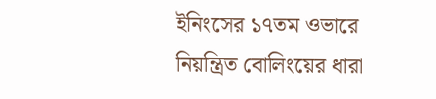ইনিংসের ১৭তম ওভারে নিয়ন্ত্রিত বোলিংয়ের ধারা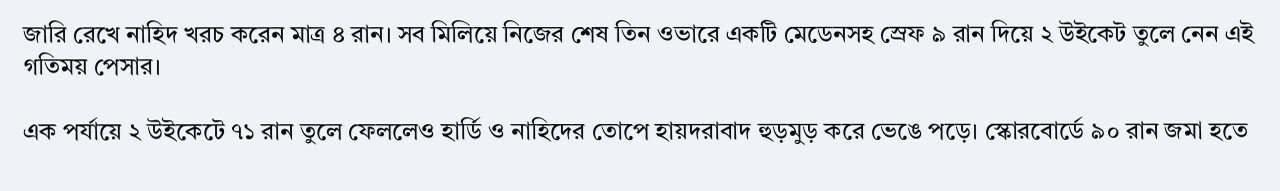জারি রেখে নাহিদ খরচ করেন মাত্র ৪ রান। সব মিলিয়ে নিজের শেষ তিন ওভারে একটি মেডেনসহ স্রেফ ৯ রান দিয়ে ২ উইকেট তুলে নেন এই গতিময় পেসার।

এক পর্যায়ে ২ উইকেটে ৭১ রান তুলে ফেললেও হার্ডি ও নাহিদের তোপে হায়দরাবাদ হুড়মুড় করে ভেঙে পড়ে। স্কোরবোর্ডে ৯০ রান জমা হতে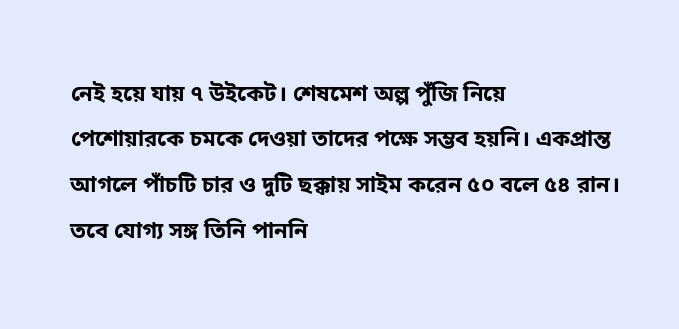নেই হয়ে যায় ৭ উইকেট। শেষমেশ অল্প পুঁজি নিয়ে পেশোয়ারকে চমকে দেওয়া তাদের পক্ষে সম্ভব হয়নি। একপ্রান্ত আগলে পাঁচটি চার ও দুটি ছক্কায় সাইম করেন ৫০ বলে ৫৪ রান। তবে যোগ্য সঙ্গ তিনি পাননি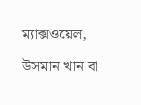ম্যাক্সওয়েল, উসমান খান বা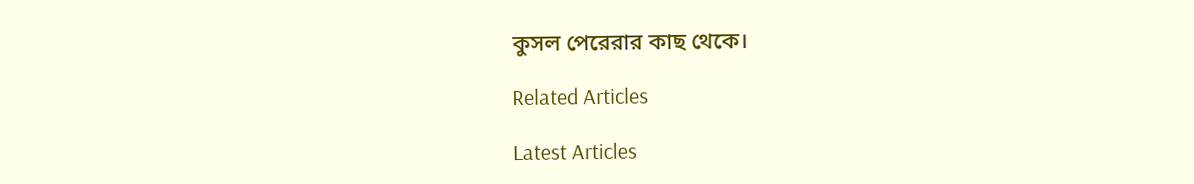কুসল পেরেরার কাছ থেকে।

Related Articles

Latest Articles